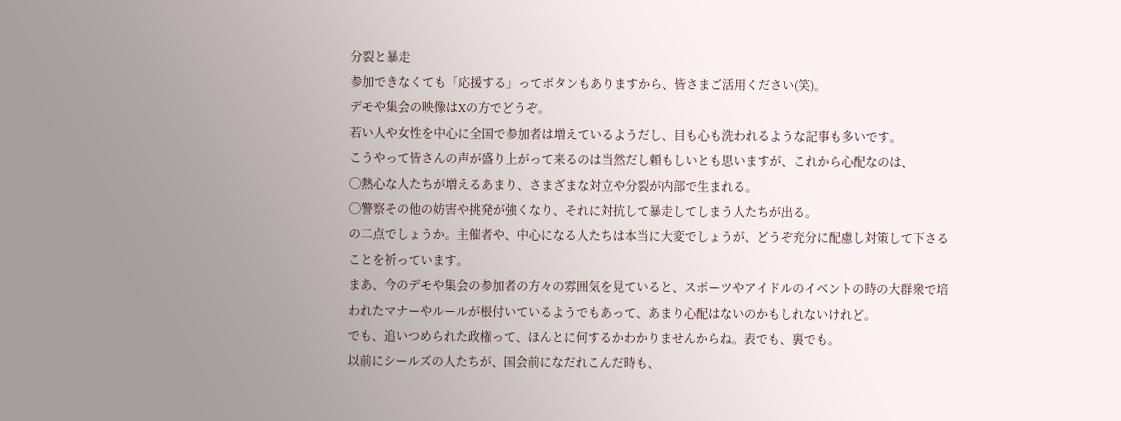分裂と暴走
参加できなくても「応援する」ってボタンもありますから、皆さまご活用ください(笑)。
デモや集会の映像はXの方でどうぞ。
若い人や女性を中心に全国で参加者は増えているようだし、目も心も洗われるような記事も多いです。
こうやって皆さんの声が盛り上がって来るのは当然だし頼もしいとも思いますが、これから心配なのは、
◯熱心な人たちが増えるあまり、さまざまな対立や分裂が内部で生まれる。
◯警察その他の妨害や挑発が強くなり、それに対抗して暴走してしまう人たちが出る。
の二点でしょうか。主催者や、中心になる人たちは本当に大変でしょうが、どうぞ充分に配慮し対策して下さることを祈っています。
まあ、今のデモや集会の参加者の方々の雰囲気を見ていると、スポーツやアイドルのイベントの時の大群衆で培われたマナーやルールが根付いているようでもあって、あまり心配はないのかもしれないけれど。
でも、追いつめられた政権って、ほんとに何するかわかりませんからね。表でも、裏でも。
以前にシールズの人たちが、国会前になだれこんだ時も、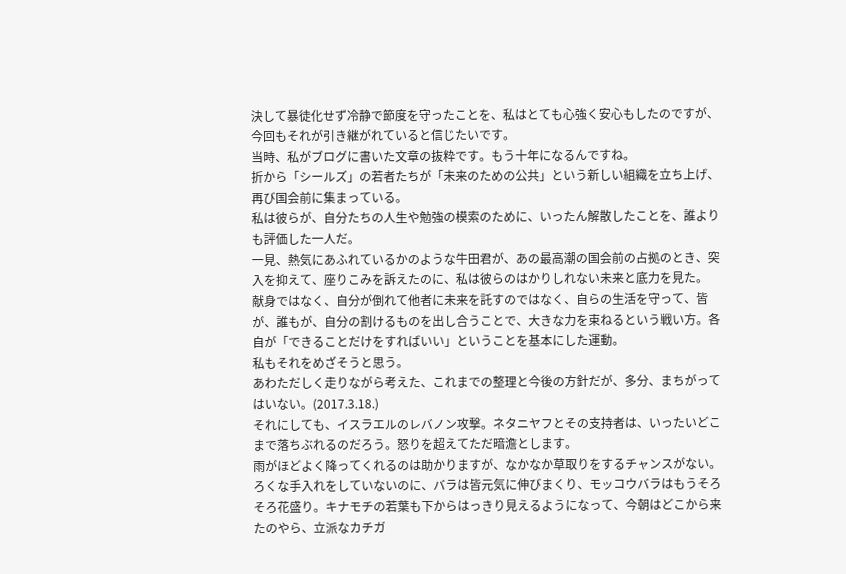決して暴徒化せず冷静で節度を守ったことを、私はとても心強く安心もしたのですが、今回もそれが引き継がれていると信じたいです。
当時、私がブログに書いた文章の抜粋です。もう十年になるんですね。
折から「シールズ」の若者たちが「未来のための公共」という新しい組織を立ち上げ、再び国会前に集まっている。
私は彼らが、自分たちの人生や勉強の模索のために、いったん解散したことを、誰よりも評価した一人だ。
一見、熱気にあふれているかのような牛田君が、あの最高潮の国会前の占拠のとき、突入を抑えて、座りこみを訴えたのに、私は彼らのはかりしれない未来と底力を見た。
献身ではなく、自分が倒れて他者に未来を託すのではなく、自らの生活を守って、皆が、誰もが、自分の割けるものを出し合うことで、大きな力を束ねるという戦い方。各自が「できることだけをすればいい」ということを基本にした運動。
私もそれをめざそうと思う。
あわただしく走りながら考えた、これまでの整理と今後の方針だが、多分、まちがってはいない。(2017.3.18.)
それにしても、イスラエルのレバノン攻撃。ネタニヤフとその支持者は、いったいどこまで落ちぶれるのだろう。怒りを超えてただ暗澹とします。
雨がほどよく降ってくれるのは助かりますが、なかなか草取りをするチャンスがない。ろくな手入れをしていないのに、バラは皆元気に伸びまくり、モッコウバラはもうそろそろ花盛り。キナモチの若葉も下からはっきり見えるようになって、今朝はどこから来たのやら、立派なカチガ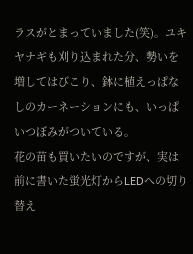ラスがとまっていました(笑)。ユキヤナギも刈り込まれた分、勢いを増してはびこり、鉢に植えっぱなしのカーネーションにも、いっぱいつぼみがついている。
花の苗も買いたいのですが、実は前に書いた蛍光灯からLEDへの切り替え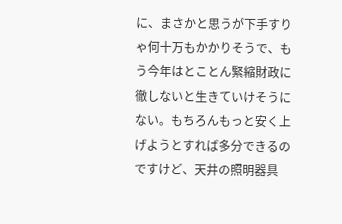に、まさかと思うが下手すりゃ何十万もかかりそうで、もう今年はとことん緊縮財政に徹しないと生きていけそうにない。もちろんもっと安く上げようとすれば多分できるのですけど、天井の照明器具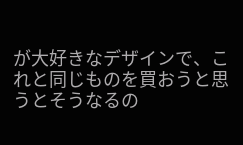が大好きなデザインで、これと同じものを買おうと思うとそうなるの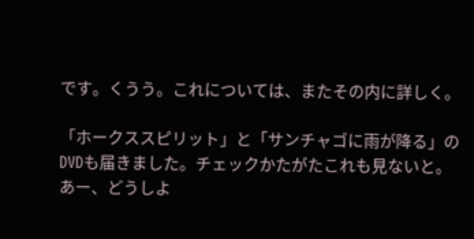です。くうう。これについては、またその内に詳しく。

「ホークススピリット」と「サンチャゴに雨が降る」のDVDも届きました。チェックかたがたこれも見ないと。あー、どうしよ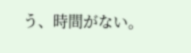う、時間がない。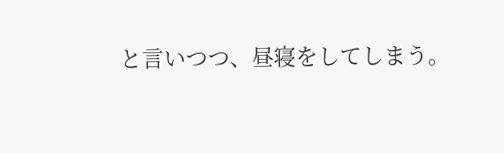と言いつつ、昼寝をしてしまう。